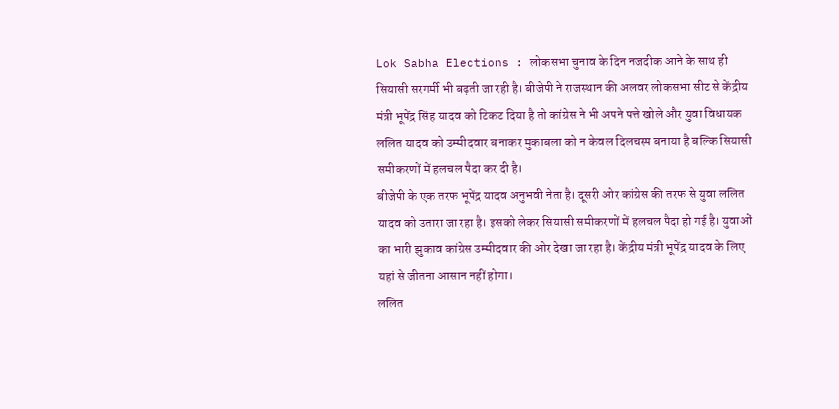Lok Sabha Elections : लोकसभा चुनाव के दिन नजदीक आने के साथ ही सियासी सरगर्मी भी बढ़ती जा रही है। बीजेपी ने राजस्थान की अलवर लोकसभा सीट से केंद्रीय मंत्री भूपेंद्र सिंह यादव को टिकट दिया है तो कांग्रेस ने भी अपने पत्ते खोले और युवा विधायक ललित यादव को उम्मीदवार बनाकर मुकाबला को न केवल दिलचस्प बनाया है बल्कि सियासी समीकरणों में हलचल पैदा कर दी है।
बीजेपी के एक तरफ भूपेंद्र यादव अनुभवी नेता है। दूसरी ओर कांग्रेस की तरफ से युवा ललित यादव को उतारा जा रहा है। इसको लेकर सियासी समीकरणों में हलचल पैदा हो गई है। युवाओं का भारी झुकाव कांग्रेस उम्मीदवार की ओर देखा जा रहा है। केंद्रीय मंत्री भूपेंद्र यादव के लिए यहां से जीतना आसान नहीं होगा।
ललित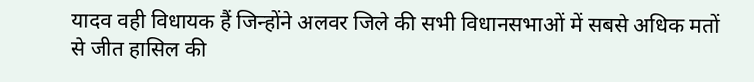यादव वही विधायक हैं जिन्होंने अलवर जिले की सभी विधानसभाओं में सबसे अधिक मतों से जीत हासिल की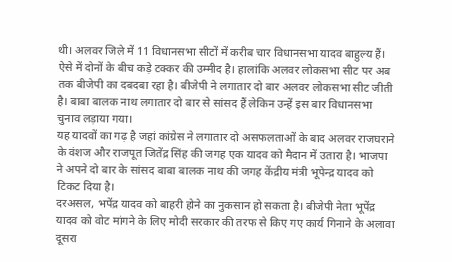थी। अलवर जिले में 11 विधानसभा सीटों में करीब चार विधानसभा यादव बाहुल्य हैं। ऐसे में दोनों के बीच कड़े टक्कर की उम्मीद है। हालांकि अलवर लोकसभा सीट पर अब तक बीजेपी का दबदबा रहा है। बीजेपी ने लगातार दो बार अलवर लोकसभा सीट जीती है। बाबा बालक नाथ लगातार दो बार से सांसद हैं लेकिन उन्हें इस बार विधानसभा चुनाव लड़ाया गया।
यह यादवों का गढ़ है जहां कांग्रेस ने लगातार दो असफलताओं के बाद अलवर राजघराने के वंशज और राजपूत जितेंद्र सिंह की जगह एक यादव को मैदान में उतारा है। भाजपा ने अपने दो बार के सांसद बाबा बालक नाथ की जगह केंद्रीय मंत्री भूपेन्द्र यादव को टिकट दिया है।
दरअसल, भपेंद्र यादव को बाहरी होने का नुकसान हो सकता है। बीजेपी नेता भूपेंद्र यादव को वोट मांगने के लिए मोदी सरकार की तरफ से किए गए कार्य गिनाने के अलावा दूसरा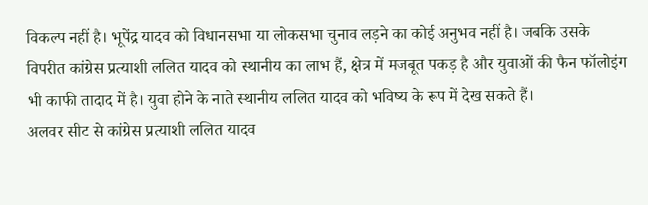विकल्प नहीं है। भूपेंद्र यादव को विधानसभा या लोकसभा चुनाव लड़ने का कोई अनुभव नहीं है। जबकि उसके विपरीत कांग्रेस प्रत्याशी ललित यादव को स्थानीय का लाभ हैं, क्षेत्र में मजबूत पकड़ है और युवाओं की फैन फॉलोइंग भी काफी तादाद में है। युवा होने के नाते स्थानीय ललित यादव को भविष्य के रूप में देख सकते हैं।
अलवर सीट से कांग्रेस प्रत्याशी ललित यादव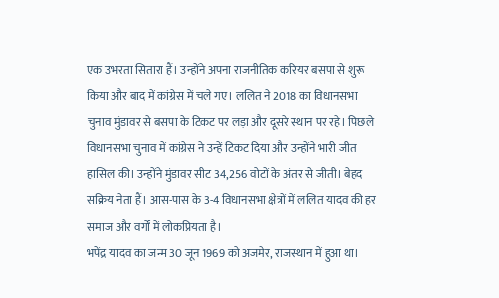एक उभरता सितारा हैं। उन्होंने अपना राजनीतिक करियर बसपा से शुरू किया और बाद में कांग्रेस में चले गए। ललित ने 2018 का विधानसभा चुनाव मुंडावर से बसपा के टिकट पर लड़ा और दूसरे स्थान पर रहे। पिछले विधानसभा चुनाव में कांग्रेस ने उन्हें टिकट दिया और उन्होंने भारी जीत हासिल की। उन्होंने मुंडावर सीट 34,256 वोटों के अंतर से जीती। बेहद सक्रिय नेता हैं। आस-पास के 3-4 विधानसभा क्षेत्रों में ललित यादव की हर समाज और वर्गों में लोकप्रियता है।
भपेंद्र यादव का जन्म 30 जून 1969 को अजमेर, राजस्थान में हुआ था।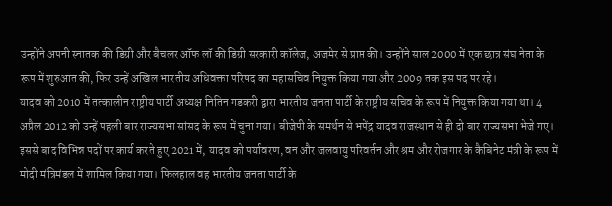उन्होंने अपनी स्नातक की डिग्री और बैचलर ऑफ लॉ की डिग्री सरकारी कॉलेज, अजमेर से प्राप्त की। उन्होंने साल 2000 में एक छात्र संघ नेता के रूप में शुरुआत की, फिर उन्हें अखिल भारतीय अधिवक्ता परिषद का महासचिव नियुक्त किया गया और 2009 तक इस पद पर रहे।
यादव को 2010 में तत्कालीन राष्ट्रीय पार्टी अध्यक्ष नितिन गडकरी द्वारा भारतीय जनता पार्टी के राष्ट्रीय सचिव के रूप में नियुक्त किया गया था। 4 अप्रैल 2012 को उन्हें पहली बार राज्यसभा सांसद के रूप में चुना गया। बीजेपी के समर्थन से भपेंद्र यादव राजस्थान से ही दो बार राज्यसभा भेजे गए। इससे बाद विभिन्न पदों पर कार्य करते हुए 2021 में, यादव को पर्यावरण, वन और जलवायु परिवर्तन और श्रम और रोजगार के कैबिनेट मंत्री के रूप में मोदी मंत्रिमंडल में शामिल किया गया। फिलहाल वह भारतीय जनता पार्टी के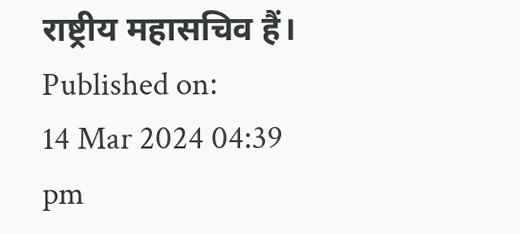राष्ट्रीय महासचिव हैं।
Published on:
14 Mar 2024 04:39 pm